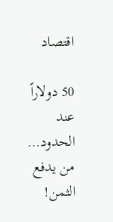اقتصاد

50 دولاراً عند الحدود… من يدفع الثمن!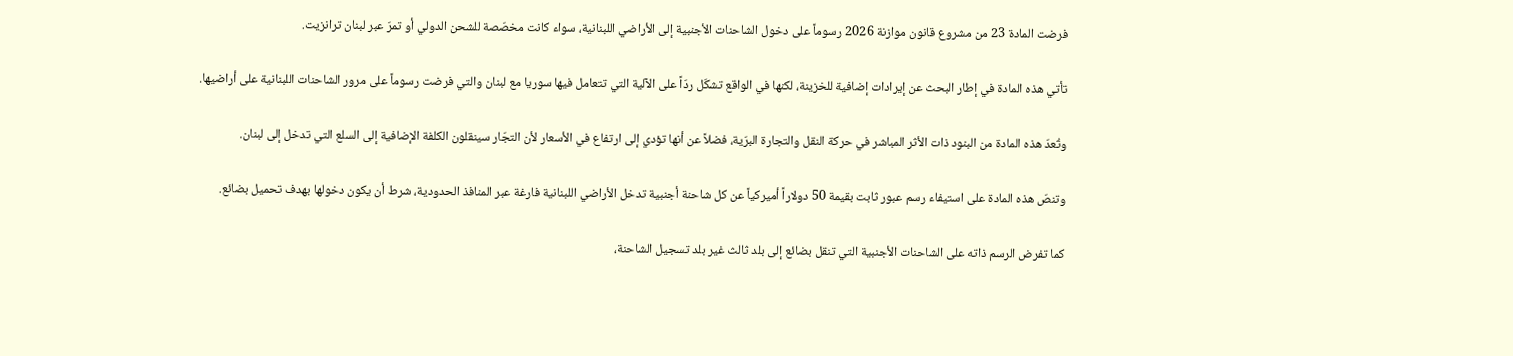فرضت المادة 23 من مشروع قانون موازنة 2026 رسوماً على دخول الشاحنات الأجنبية إلى الأراضي اللبنانية، سواء كانت مخصّصة للشحن الدولي أو تمرّ عبر لبنان ترانزيت.

تأتي هذه المادة في إطار البحث عن إيرادات إضافية للخزينة، لكنها في الواقع تشكّل ردّاً على الآلية التي تتعامل فيها سوريا مع لبنان والتي فرضت رسوماً على مرور الشاحنات اللبنانية على أراضيها.

وتُعدّ هذه المادة من البنود ذات الأثر المباشر في حركة النقل والتجارة البرّية، فضلاً عن أنها تؤدي إلى ارتفاع في الأسعار لأن التجّار سينقلون الكلفة الإضافية إلى السلع التي تدخل إلى لبنان.

وتنصّ هذه المادة على استيفاء رسم عبور ثابت بقيمة 50 دولاراً أميركياً عن كل شاحنة أجنبية تدخل الأراضي اللبنانية فارغة عبر المنافذ الحدودية، شرط أن يكون دخولها بهدف تحميل بضائع.

كما تفرض الرسم ذاته على الشاحنات الأجنبية التي تنقل بضائع إلى بلد ثالث غير بلد تسجيل الشاحنة،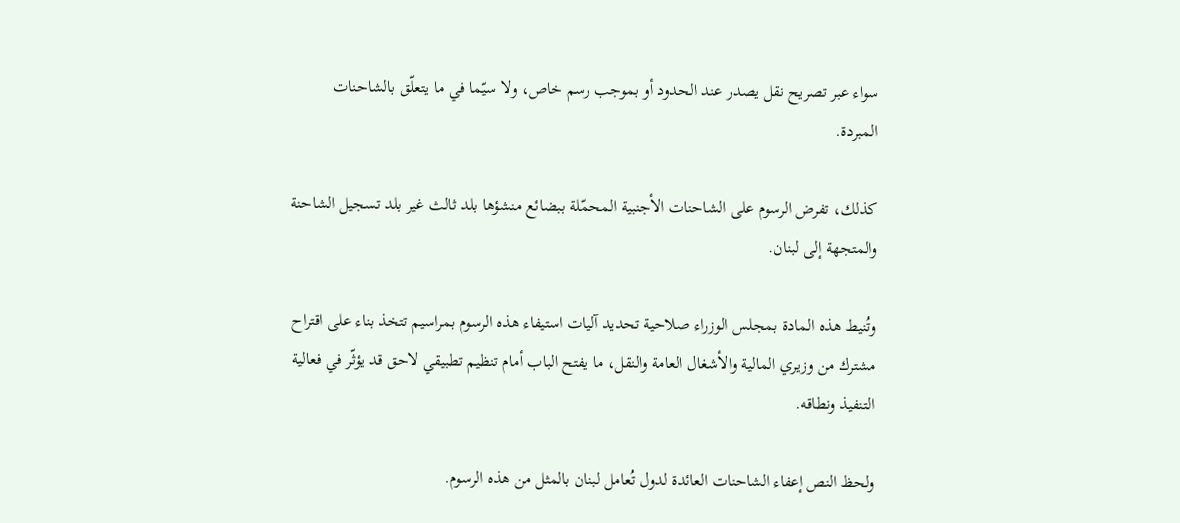سواء عبر تصريح نقل يصدر عند الحدود أو بموجب رسم خاص، ولا سيّما في ما يتعلّق بالشاحنات المبردة.

كذلك، تفرض الرسوم على الشاحنات الأجنبية المحمّلة ببضائع منشؤها بلد ثالث غير بلد تسجيل الشاحنة والمتجهة إلى لبنان.

وتُنيط هذه المادة بمجلس الوزراء صلاحية تحديد آليات استيفاء هذه الرسوم بمراسيم تتخذ بناء على اقتراح مشترك من وزيري المالية والأشغال العامة والنقل، ما يفتح الباب أمام تنظيم تطبيقي لاحق قد يؤثّر في فعالية التنفيذ ونطاقه.

ولحظ النص إعفاء الشاحنات العائدة لدول تُعامل لبنان بالمثل من هذه الرسوم.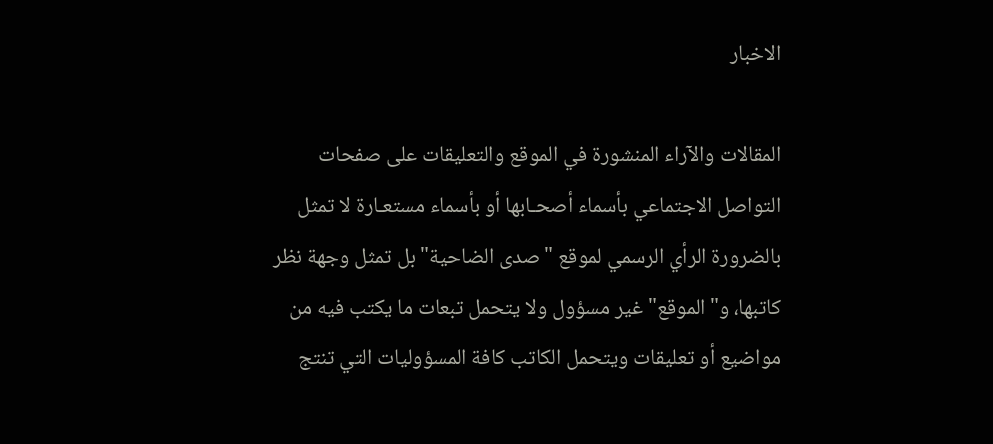الاخبار

المقالات والآراء المنشورة في الموقع والتعليقات على صفحات التواصل الاجتماعي بأسماء أصحـابها أو بأسماء مستعـارة لا تمثل بالضرورة الرأي الرسمي لموقع "صدى الضاحية" بل تمثل وجهة نظر كاتبها، و"الموقع" غير مسؤول ولا يتحمل تبعات ما يكتب فيه من مواضيع أو تعليقات ويتحمل الكاتب كافة المسؤوليات التي تنتج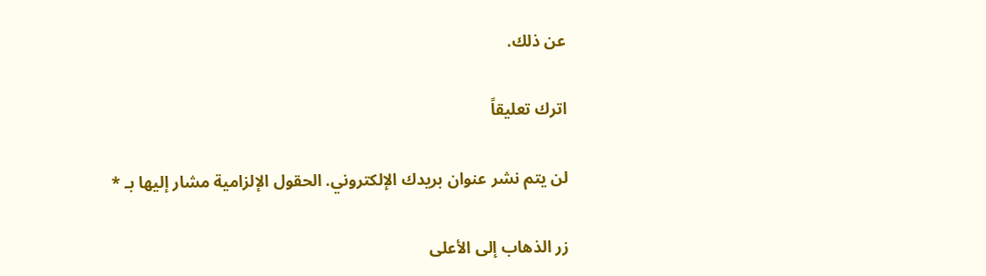عن ذلك.

اترك تعليقاً

لن يتم نشر عنوان بريدك الإلكتروني. الحقول الإلزامية مشار إليها بـ *

زر الذهاب إلى الأعلى